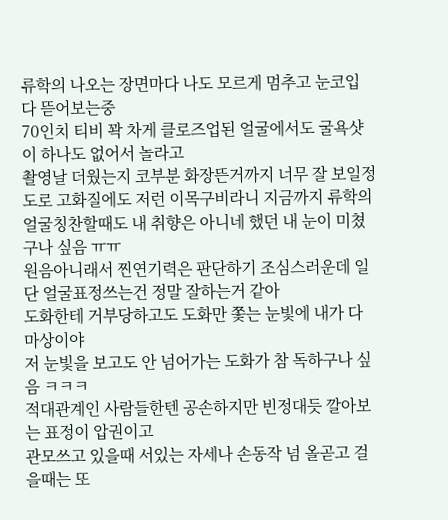류학의 나오는 장면마다 나도 모르게 멈추고 눈코입 다 뜯어보는중
70인치 티비 꽉 차게 클로즈업된 얼굴에서도 굴욕샷이 하나도 없어서 놀라고
촬영날 더웠는지 코부분 화장뜬거까지 너무 잘 보일정도로 고화질에도 저런 이목구비라니 지금까지 류학의 얼굴칭찬할때도 내 취향은 아니네 했던 내 눈이 미쳤구나 싶음 ㅠㅠ
원음아니래서 찐연기력은 판단하기 조심스러운데 일단 얼굴표정쓰는건 정말 잘하는거 같아
도화한테 거부당하고도 도화만 쫓는 눈빛에 내가 다 마상이야
저 눈빛을 보고도 안 넘어가는 도화가 참 독하구나 싶음 ㅋㅋㅋ
적대관계인 사람들한텐 공손하지만 빈정대듯 깔아보는 표정이 압권이고
관모쓰고 있을때 서있는 자세나 손동작 넘 올곧고 걸을때는 또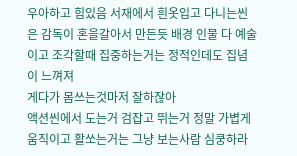우아하고 힘있음 서재에서 흰옷입고 다니는씬은 감독이 혼을갈아서 만든듯 배경 인물 다 예술이고 조각할때 집중하는거는 정적인데도 집념이 느껴져
게다가 몸쓰는것마저 잘하잖아
액션씬에서 도는거 검잡고 뛰는거 정말 가볍게 움직이고 활쏘는거는 그냥 보는사람 심쿵하라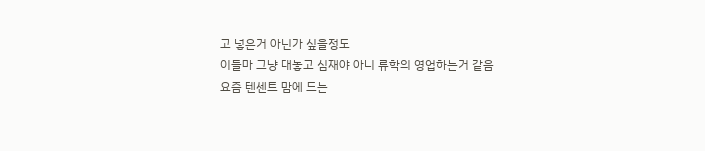고 넣은거 아닌가 싶을정도
이들마 그냥 대놓고 심재야 아니 류학의 영업하는거 같음
요즘 텐센트 맘에 드는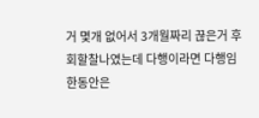거 몇개 없어서 3개월짜리 끊은거 후회할찰나였는데 다행이라면 다행임 한동안은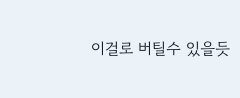이걸로 버틸수 있을듯